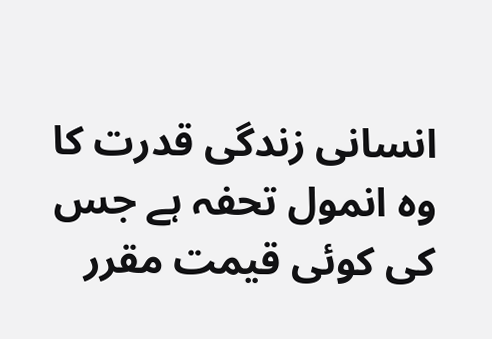انسانی زندگی قدرت کا وہ انمول تحفہ ہے جس کی کوئی قیمت مقرر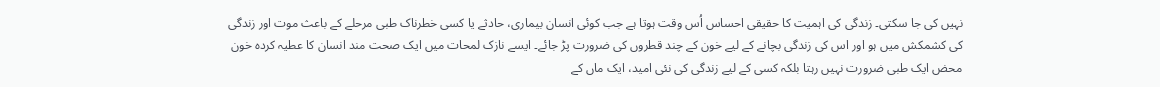نہیں کی جا سکتی۔ زندگی کی اہمیت کا حقیقی احساس اُس وقت ہوتا ہے جب کوئی انسان بیماری، حادثے یا کسی خطرناک طبی مرحلے کے باعث موت اور زندگی کی کشمکش میں ہو اور اس کی زندگی بچانے کے لیے خون کے چند قطروں کی ضرورت پڑ جائے۔ ایسے نازک لمحات میں ایک صحت مند انسان کا عطیہ کردہ خون محض ایک طبی ضرورت نہیں رہتا بلکہ کسی کے لیے زندگی کی نئی امید، ایک ماں کے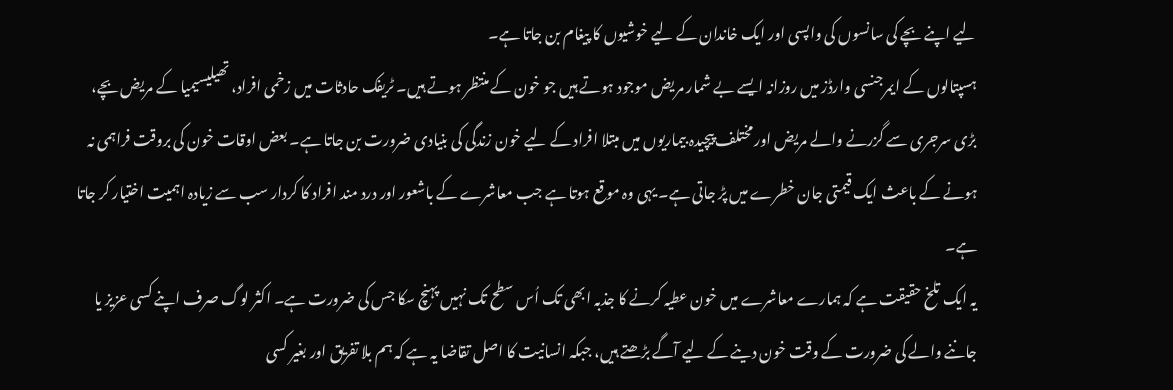لیے اپنے بچے کی سانسوں کی واپسی اور ایک خاندان کے لیے خوشیوں کا پیغام بن جاتا ہے۔
ہسپتالوں کے ایمرجنسی وارڈز میں روزانہ ایسے بے شمار مریض موجود ہوتے ہیں جو خون کے منتظر ہوتے ہیں۔ ٹریفک حادثات میں زخمی افراد، تھیلیسیمیا کے مریض بچے، بڑی سرجری سے گزرنے والے مریض اور مختلف پیچیدہ بیماریوں میں مبتلا افراد کے لیے خون زندگی کی بنیادی ضرورت بن جاتا ہے۔ بعض اوقات خون کی بروقت فراہمی نہ ہونے کے باعث ایک قیمتی جان خطرے میں پڑ جاتی ہے۔ یہی وہ موقع ہوتا ہے جب معاشرے کے باشعور اور درد مند افراد کا کردار سب سے زیادہ اہمیت اختیار کر جاتا ہے۔
یہ ایک تلخ حقیقت ہے کہ ہمارے معاشرے میں خون عطیہ کرنے کا جذبہ ابھی تک اُس سطح تک نہیں پہنچ سکا جس کی ضرورت ہے۔ اکثر لوگ صرف اپنے کسی عزیز یا جاننے والے کی ضرورت کے وقت خون دینے کے لیے آگے بڑھتے ہیں، جبکہ انسانیت کا اصل تقاضا یہ ہے کہ ہم بلا تفریق اور بغیر کسی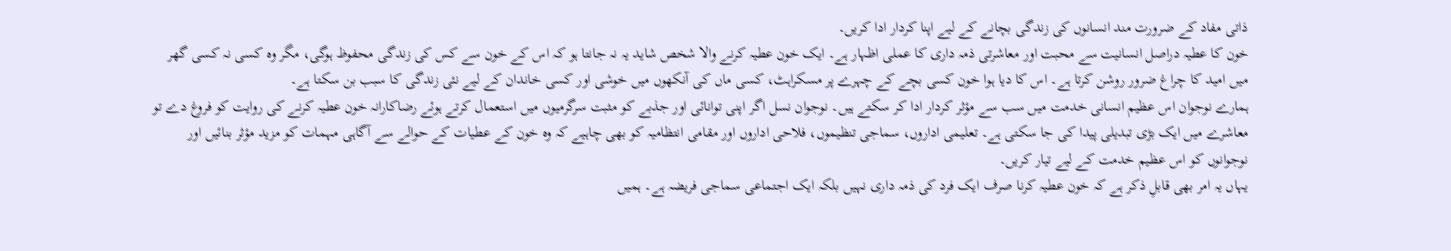ذاتی مفاد کے ضرورت مند انسانوں کی زندگی بچانے کے لیے اپنا کردار ادا کریں۔
خون کا عطیہ دراصل انسانیت سے محبت اور معاشرتی ذمہ داری کا عملی اظہار ہے۔ ایک خون عطیہ کرنے والا شخص شاید یہ نہ جانتا ہو کہ اس کے خون سے کس کی زندگی محفوظ ہوگی، مگر وہ کسی نہ کسی گھر میں امید کا چراغ ضرور روشن کرتا ہے۔ اس کا دیا ہوا خون کسی بچے کے چہرے پر مسکراہٹ، کسی ماں کی آنکھوں میں خوشی اور کسی خاندان کے لیے نئی زندگی کا سبب بن سکتا ہے۔
ہمارے نوجوان اس عظیم انسانی خدمت میں سب سے مؤثر کردار ادا کر سکتے ہیں۔ نوجوان نسل اگر اپنی توانائی اور جذبے کو مثبت سرگرمیوں میں استعمال کرتے ہوئے رضاکارانہ خون عطیہ کرنے کی روایت کو فروغ دے تو معاشرے میں ایک بڑی تبدیلی پیدا کی جا سکتی ہے۔ تعلیمی اداروں، سماجی تنظیموں، فلاحی اداروں اور مقامی انتظامیہ کو بھی چاہیے کہ وہ خون کے عطیات کے حوالے سے آگاہی مہمات کو مزید مؤثر بنائیں اور نوجوانوں کو اس عظیم خدمت کے لیے تیار کریں۔
یہاں یہ امر بھی قابلِ ذکر ہے کہ خون عطیہ کرنا صرف ایک فرد کی ذمہ داری نہیں بلکہ ایک اجتماعی سماجی فریضہ ہے۔ ہمیں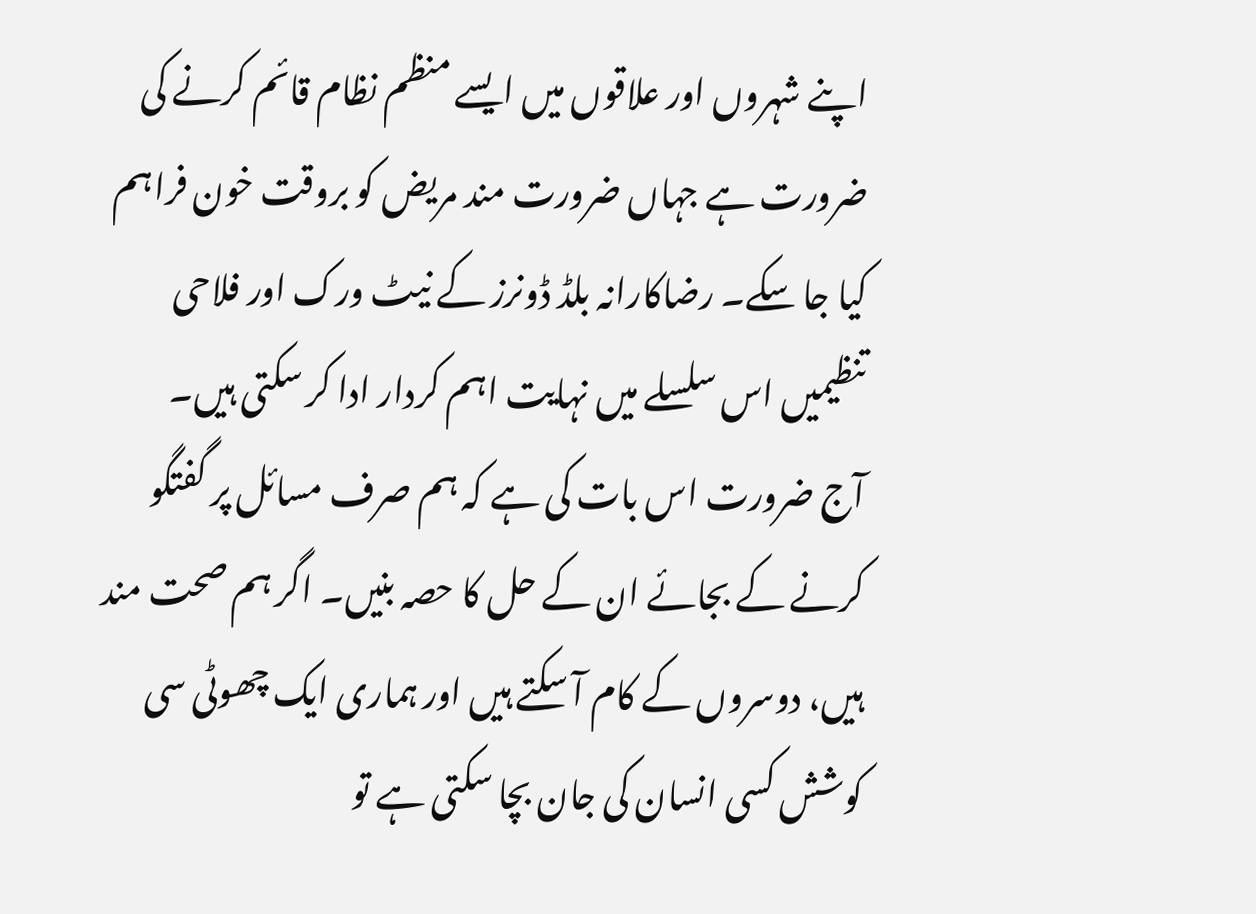اپنے شہروں اور علاقوں میں ایسے منظم نظام قائم کرنے کی ضرورت ہے جہاں ضرورت مند مریض کو بروقت خون فراہم کیا جا سکے۔ رضاکارانہ بلڈ ڈونرز کے نیٹ ورک اور فلاحی تنظیمیں اس سلسلے میں نہایت اہم کردار ادا کر سکتی ہیں۔
آج ضرورت اس بات کی ہے کہ ہم صرف مسائل پر گفتگو کرنے کے بجائے ان کے حل کا حصہ بنیں۔ اگر ہم صحت مند ہیں، دوسروں کے کام آ سکتے ہیں اور ہماری ایک چھوٹی سی کوشش کسی انسان کی جان بچا سکتی ہے تو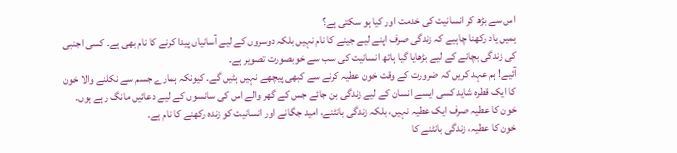اس سے بڑھ کر انسانیت کی خدمت اور کیا ہو سکتی ہے؟
ہمیں یاد رکھنا چاہیے کہ زندگی صرف اپنے لیے جینے کا نام نہیں بلکہ دوسروں کے لیے آسانیاں پیدا کرنے کا نام بھی ہے۔ کسی اجنبی کی زندگی بچانے کے لیے بڑھایا گیا ہاتھ انسانیت کی سب سے خوبصورت تصویر ہے۔
آئیے! ہم عہد کریں کہ ضرورت کے وقت خون عطیہ کرنے سے کبھی پیچھے نہیں ہٹیں گے۔ کیونکہ ہمارے جسم سے نکلنے والا خون کا ایک قطرہ شاید کسی ایسے انسان کے لیے زندگی بن جائے جس کے گھر والے اس کی سانسوں کے لیے دعائیں مانگ رہے ہوں۔
خون کا عطیہ صرف ایک عطیہ نہیں، بلکہ زندگی بانٹنے، امید جگانے اور انسانیت کو زندہ رکھنے کا نام ہے۔
خون کا عطیہ، زندگی بانٹنے کا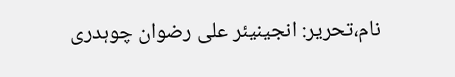نام،تحریر: انجینیئر علی رضوان چوہدری